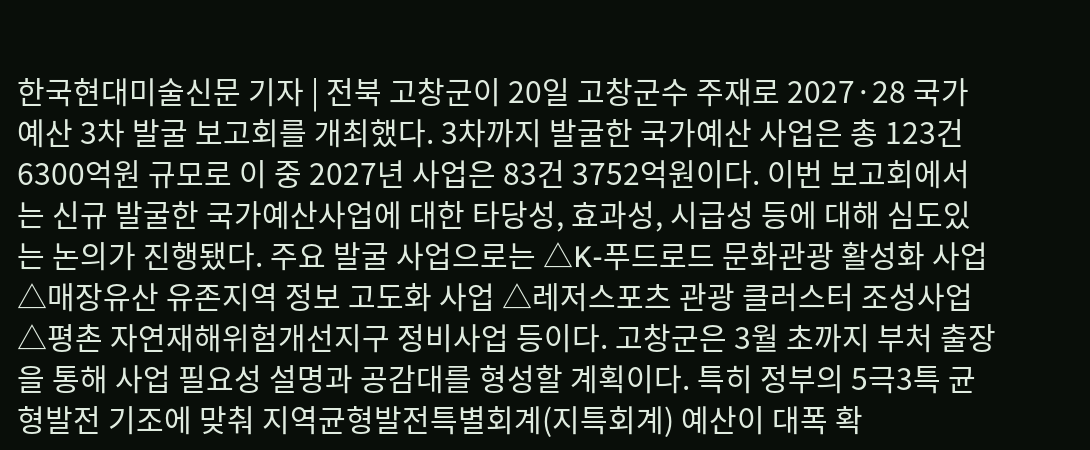한국현대미술신문 기자 | 전북 고창군이 20일 고창군수 주재로 2027·28 국가예산 3차 발굴 보고회를 개최했다. 3차까지 발굴한 국가예산 사업은 총 123건 6300억원 규모로 이 중 2027년 사업은 83건 3752억원이다. 이번 보고회에서는 신규 발굴한 국가예산사업에 대한 타당성, 효과성, 시급성 등에 대해 심도있는 논의가 진행됐다. 주요 발굴 사업으로는 △K-푸드로드 문화관광 활성화 사업 △매장유산 유존지역 정보 고도화 사업 △레저스포츠 관광 클러스터 조성사업 △평촌 자연재해위험개선지구 정비사업 등이다. 고창군은 3월 초까지 부처 출장을 통해 사업 필요성 설명과 공감대를 형성할 계획이다. 특히 정부의 5극3특 균형발전 기조에 맞춰 지역균형발전특별회계(지특회계) 예산이 대폭 확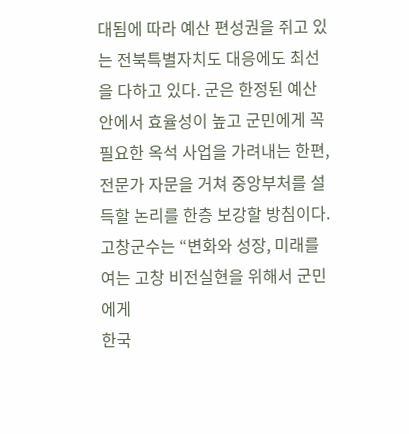대됨에 따라 예산 편성권을 쥐고 있는 전북특별자치도 대응에도 최선을 다하고 있다. 군은 한정된 예산안에서 효율성이 높고 군민에게 꼭 필요한 옥석 사업을 가려내는 한편, 전문가 자문을 거쳐 중앙부처를 설득할 논리를 한층 보강할 방침이다. 고창군수는 “변화와 성장, 미래를 여는 고창 비전실현을 위해서 군민에게
한국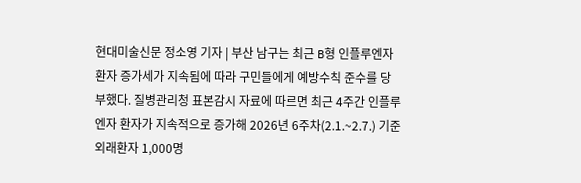현대미술신문 정소영 기자 | 부산 남구는 최근 B형 인플루엔자 환자 증가세가 지속됨에 따라 구민들에게 예방수칙 준수를 당부했다. 질병관리청 표본감시 자료에 따르면 최근 4주간 인플루엔자 환자가 지속적으로 증가해 2026년 6주차(2.1.~2.7.) 기준 외래환자 1,000명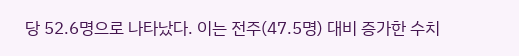당 52.6명으로 나타났다. 이는 전주(47.5명) 대비 증가한 수치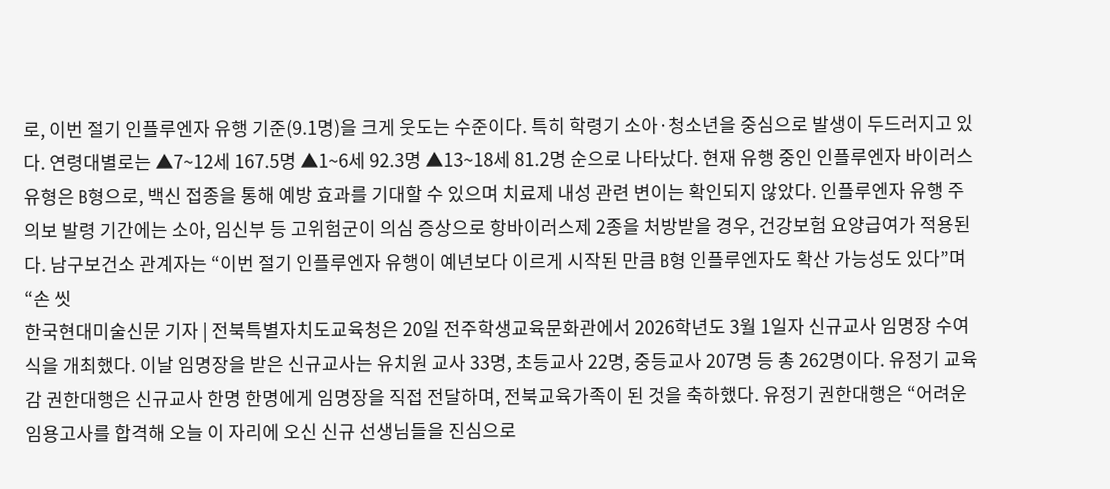로, 이번 절기 인플루엔자 유행 기준(9.1명)을 크게 웃도는 수준이다. 특히 학령기 소아·청소년을 중심으로 발생이 두드러지고 있다. 연령대별로는 ▲7~12세 167.5명 ▲1~6세 92.3명 ▲13~18세 81.2명 순으로 나타났다. 현재 유행 중인 인플루엔자 바이러스 유형은 B형으로, 백신 접종을 통해 예방 효과를 기대할 수 있으며 치료제 내성 관련 변이는 확인되지 않았다. 인플루엔자 유행 주의보 발령 기간에는 소아, 임신부 등 고위험군이 의심 증상으로 항바이러스제 2종을 처방받을 경우, 건강보험 요양급여가 적용된다. 남구보건소 관계자는 “이번 절기 인플루엔자 유행이 예년보다 이르게 시작된 만큼 B형 인플루엔자도 확산 가능성도 있다”며 “손 씻
한국현대미술신문 기자 | 전북특별자치도교육청은 20일 전주학생교육문화관에서 2026학년도 3월 1일자 신규교사 임명장 수여식을 개최했다. 이날 임명장을 받은 신규교사는 유치원 교사 33명, 초등교사 22명, 중등교사 207명 등 총 262명이다. 유정기 교육감 권한대행은 신규교사 한명 한명에게 임명장을 직접 전달하며, 전북교육가족이 된 것을 축하했다. 유정기 권한대행은 “어려운 임용고사를 합격해 오늘 이 자리에 오신 신규 선생님들을 진심으로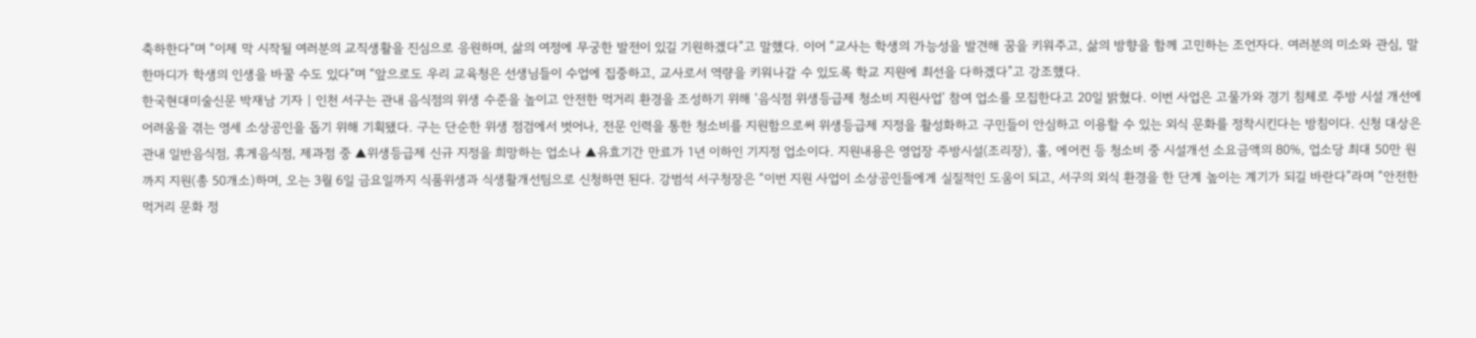축하한다”며 “이제 막 시작될 여러분의 교직생활을 진심으로 응원하며, 삶의 여정에 무궁한 발전이 있길 기원하겠다”고 말했다. 이어 “교사는 학생의 가능성을 발견해 꿈을 키워주고, 삶의 방향을 함께 고민하는 조언자다. 여러분의 미소와 관심, 말 한마디가 학생의 인생을 바꿀 수도 있다”며 “앞으로도 우리 교육청은 선생님들이 수업에 집중하고, 교사로서 역량을 키워나갈 수 있도록 학교 지원에 최선을 다하겠다”고 강조했다.
한국현대미술신문 박재남 기자 | 인천 서구는 관내 음식점의 위생 수준을 높이고 안전한 먹거리 환경을 조성하기 위해 ‘음식점 위생등급제 청소비 지원사업’ 참여 업소를 모집한다고 20일 밝혔다. 이번 사업은 고물가와 경기 침체로 주방 시설 개선에 어려움을 겪는 영세 소상공인을 돕기 위해 기획됐다. 구는 단순한 위생 점검에서 벗어나, 전문 인력을 통한 청소비를 지원함으로써 위생등급제 지정을 활성화하고 구민들이 안심하고 이용할 수 있는 외식 문화를 정착시킨다는 방침이다. 신청 대상은 관내 일반음식점, 휴게음식점, 제과점 중 ▲위생등급제 신규 지정을 희망하는 업소나 ▲유효기간 만료가 1년 이하인 기지정 업소이다. 지원내용은 영업장 주방시설(조리장), 홀, 에어컨 등 청소비 중 시설개선 소요금액의 80%, 업소당 최대 50만 원까지 지원(총 50개소)하며, 오는 3월 6일 금요일까지 식품위생과 식생활개선팀으로 신청하면 된다. 강범석 서구청장은 “이번 지원 사업이 소상공인들에게 실질적인 도움이 되고, 서구의 외식 환경을 한 단계 높이는 계기가 되길 바란다”라며 “안전한 먹거리 문화 정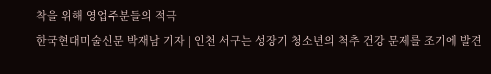착을 위해 영업주분들의 적극
한국현대미술신문 박재남 기자 | 인천 서구는 성장기 청소년의 척추 건강 문제를 조기에 발견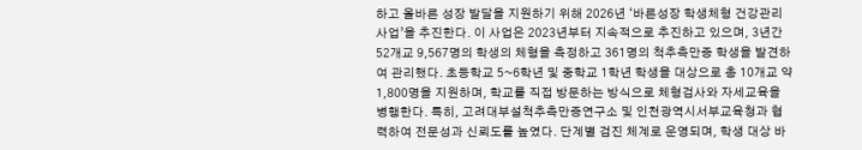하고 올바른 성장 발달을 지원하기 위해 2026년 ‘바른성장 학생체형 건강관리사업’을 추진한다. 이 사업은 2023년부터 지속적으로 추진하고 있으며, 3년간 52개교 9,567명의 학생의 체형을 측정하고 361명의 척추측만증 학생을 발견하여 관리했다. 초등학교 5~6학년 및 중학교 1학년 학생을 대상으로 총 10개교 약 1,800명을 지원하며, 학교를 직접 방문하는 방식으로 체형검사와 자세교육을 병행한다. 특히, 고려대부설척추측만증연구소 및 인천광역시서부교육청과 협력하여 전문성과 신뢰도를 높였다. 단계별 검진 체계로 운영되며, 학생 대상 바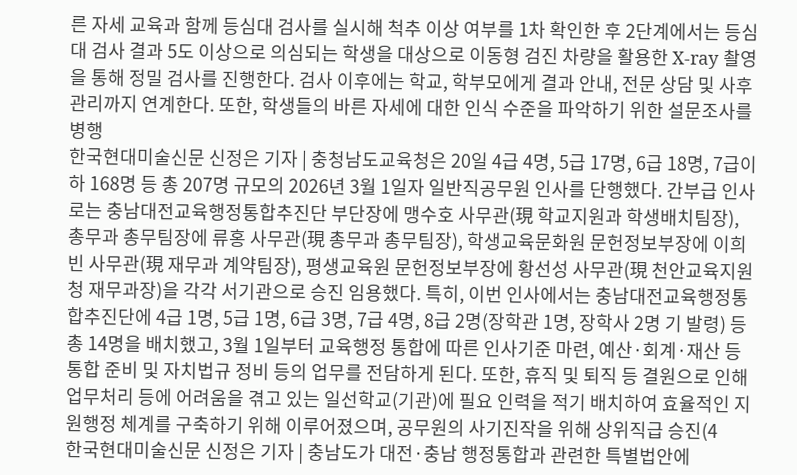른 자세 교육과 함께 등심대 검사를 실시해 척추 이상 여부를 1차 확인한 후 2단계에서는 등심대 검사 결과 5도 이상으로 의심되는 학생을 대상으로 이동형 검진 차량을 활용한 X-ray 촬영을 통해 정밀 검사를 진행한다. 검사 이후에는 학교, 학부모에게 결과 안내, 전문 상담 및 사후관리까지 연계한다. 또한, 학생들의 바른 자세에 대한 인식 수준을 파악하기 위한 설문조사를 병행
한국현대미술신문 신정은 기자 | 충청남도교육청은 20일 4급 4명, 5급 17명, 6급 18명, 7급이하 168명 등 총 207명 규모의 2026년 3월 1일자 일반직공무원 인사를 단행했다. 간부급 인사로는 충남대전교육행정통합추진단 부단장에 맹수호 사무관(現 학교지원과 학생배치팀장), 총무과 총무팀장에 류홍 사무관(現 총무과 총무팀장), 학생교육문화원 문헌정보부장에 이희빈 사무관(現 재무과 계약팀장), 평생교육원 문헌정보부장에 황선성 사무관(現 천안교육지원청 재무과장)을 각각 서기관으로 승진 임용했다. 특히, 이번 인사에서는 충남대전교육행정통합추진단에 4급 1명, 5급 1명, 6급 3명, 7급 4명, 8급 2명(장학관 1명, 장학사 2명 기 발령) 등 총 14명을 배치했고, 3월 1일부터 교육행정 통합에 따른 인사기준 마련, 예산·회계·재산 등 통합 준비 및 자치법규 정비 등의 업무를 전담하게 된다. 또한, 휴직 및 퇴직 등 결원으로 인해 업무처리 등에 어려움을 겪고 있는 일선학교(기관)에 필요 인력을 적기 배치하여 효율적인 지원행정 체계를 구축하기 위해 이루어졌으며, 공무원의 사기진작을 위해 상위직급 승진(4
한국현대미술신문 신정은 기자 | 충남도가 대전·충남 행정통합과 관련한 특별법안에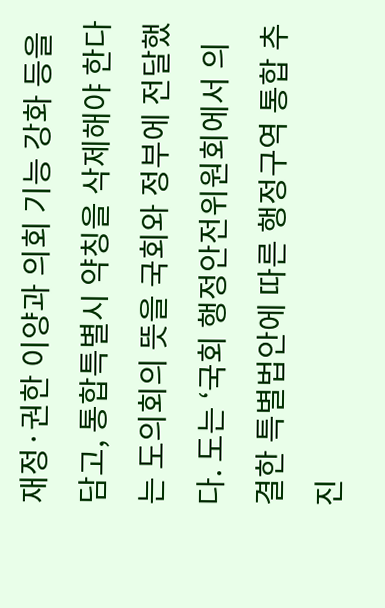재정·권한 이양과 의회 기능 강화 등을 담고, 통합특별시 약칭을 삭제해야 한다는 도의회의 뜻을 국회와 정부에 전달했다. 도는 ‘국회 행정안전위원회에서 의결한 특별법안에 따른 행정구역 통합 추진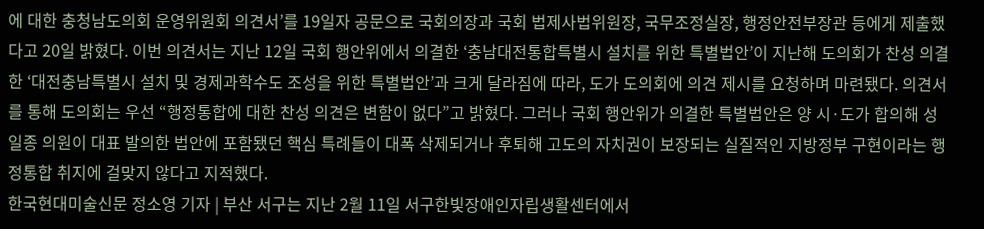에 대한 충청남도의회 운영위원회 의견서’를 19일자 공문으로 국회의장과 국회 법제사법위원장, 국무조정실장, 행정안전부장관 등에게 제출했다고 20일 밝혔다. 이번 의견서는 지난 12일 국회 행안위에서 의결한 ‘충남대전통합특별시 설치를 위한 특별법안’이 지난해 도의회가 찬성 의결한 ‘대전충남특별시 설치 및 경제과학수도 조성을 위한 특별법안’과 크게 달라짐에 따라, 도가 도의회에 의견 제시를 요청하며 마련됐다. 의견서를 통해 도의회는 우선 “행정통합에 대한 찬성 의견은 변함이 없다”고 밝혔다. 그러나 국회 행안위가 의결한 특별법안은 양 시·도가 합의해 성일종 의원이 대표 발의한 법안에 포함됐던 핵심 특례들이 대폭 삭제되거나 후퇴해 고도의 자치권이 보장되는 실질적인 지방정부 구현이라는 행정통합 취지에 걸맞지 않다고 지적했다.
한국현대미술신문 정소영 기자 | 부산 서구는 지난 2월 11일 서구한빛장애인자립생활센터에서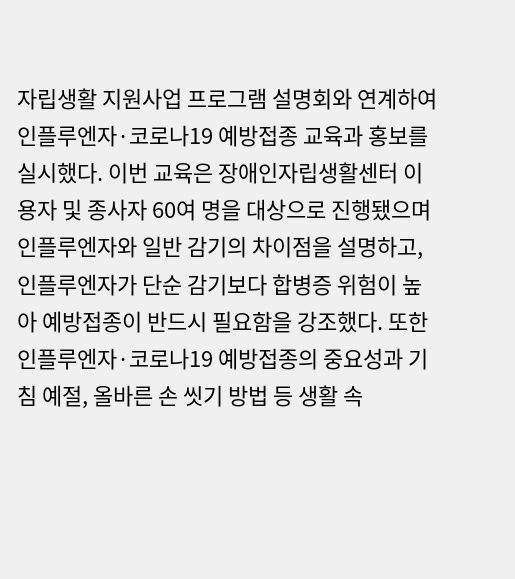자립생활 지원사업 프로그램 설명회와 연계하여 인플루엔자·코로나19 예방접종 교육과 홍보를 실시했다. 이번 교육은 장애인자립생활센터 이용자 및 종사자 60여 명을 대상으로 진행됐으며 인플루엔자와 일반 감기의 차이점을 설명하고, 인플루엔자가 단순 감기보다 합병증 위험이 높아 예방접종이 반드시 필요함을 강조했다. 또한 인플루엔자·코로나19 예방접종의 중요성과 기침 예절, 올바른 손 씻기 방법 등 생활 속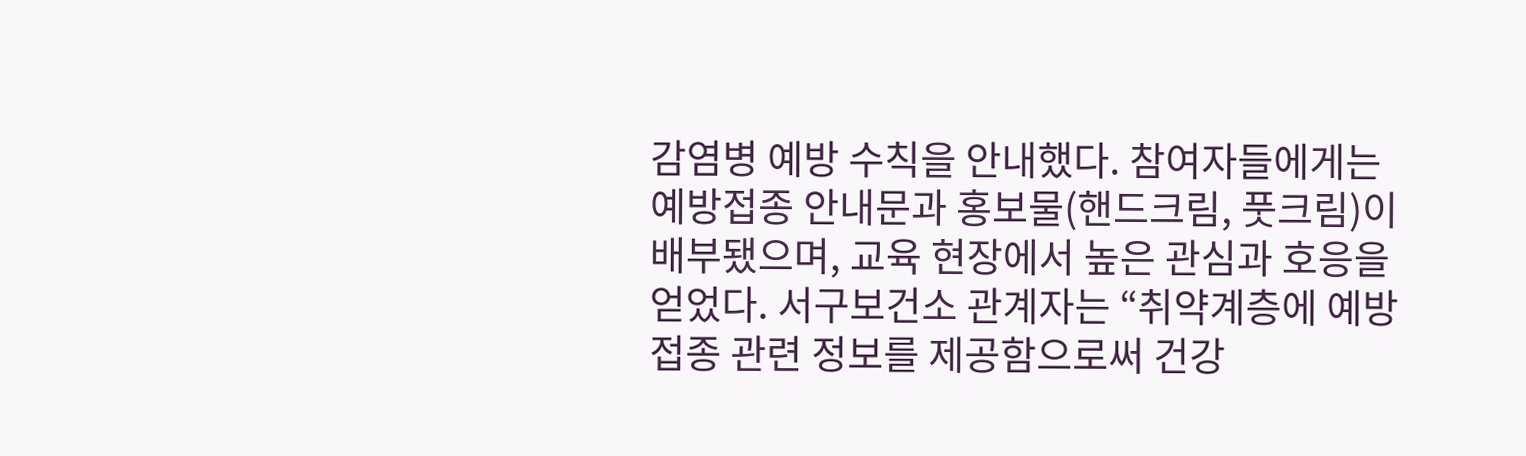감염병 예방 수칙을 안내했다. 참여자들에게는 예방접종 안내문과 홍보물(핸드크림, 풋크림)이 배부됐으며, 교육 현장에서 높은 관심과 호응을 얻었다. 서구보건소 관계자는 “취약계층에 예방접종 관련 정보를 제공함으로써 건강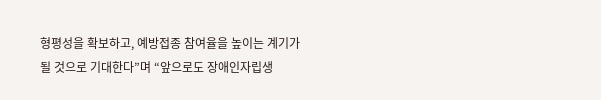형평성을 확보하고, 예방접종 참여율을 높이는 계기가 될 것으로 기대한다”며 “앞으로도 장애인자립생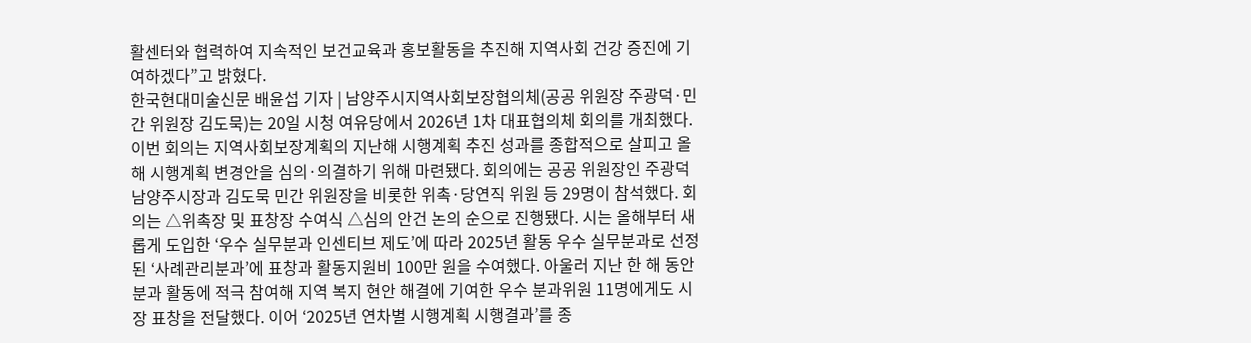활센터와 협력하여 지속적인 보건교육과 홍보활동을 추진해 지역사회 건강 증진에 기여하겠다”고 밝혔다.
한국현대미술신문 배윤섭 기자 | 남양주시지역사회보장협의체(공공 위원장 주광덕·민간 위원장 김도묵)는 20일 시청 여유당에서 2026년 1차 대표협의체 회의를 개최했다. 이번 회의는 지역사회보장계획의 지난해 시행계획 추진 성과를 종합적으로 살피고 올해 시행계획 변경안을 심의·의결하기 위해 마련됐다. 회의에는 공공 위원장인 주광덕 남양주시장과 김도묵 민간 위원장을 비롯한 위촉·당연직 위원 등 29명이 참석했다. 회의는 △위촉장 및 표창장 수여식 △심의 안건 논의 순으로 진행됐다. 시는 올해부터 새롭게 도입한 ‘우수 실무분과 인센티브 제도’에 따라 2025년 활동 우수 실무분과로 선정된 ‘사례관리분과’에 표창과 활동지원비 100만 원을 수여했다. 아울러 지난 한 해 동안 분과 활동에 적극 참여해 지역 복지 현안 해결에 기여한 우수 분과위원 11명에게도 시장 표창을 전달했다. 이어 ‘2025년 연차별 시행계획 시행결과’를 종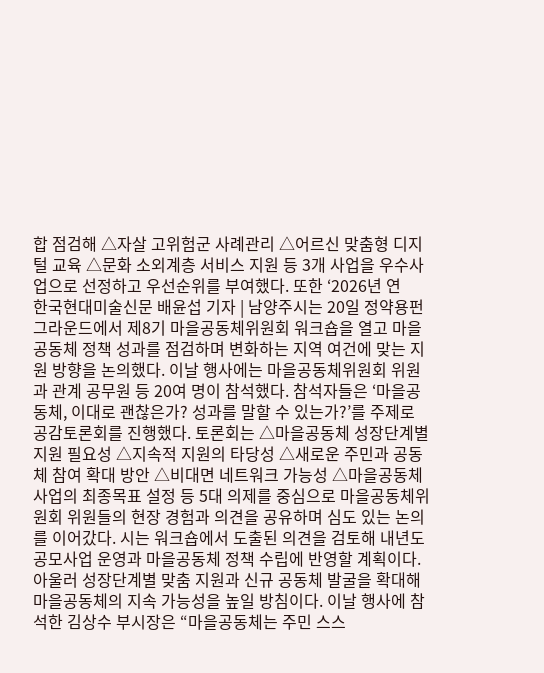합 점검해 △자살 고위험군 사례관리 △어르신 맞춤형 디지털 교육 △문화 소외계층 서비스 지원 등 3개 사업을 우수사업으로 선정하고 우선순위를 부여했다. 또한 ‘2026년 연
한국현대미술신문 배윤섭 기자 | 남양주시는 20일 정약용펀그라운드에서 제8기 마을공동체위원회 워크숍을 열고 마을공동체 정책 성과를 점검하며 변화하는 지역 여건에 맞는 지원 방향을 논의했다. 이날 행사에는 마을공동체위원회 위원과 관계 공무원 등 20여 명이 참석했다. 참석자들은 ‘마을공동체, 이대로 괜찮은가? 성과를 말할 수 있는가?’를 주제로 공감토론회를 진행했다. 토론회는 △마을공동체 성장단계별 지원 필요성 △지속적 지원의 타당성 △새로운 주민과 공동체 참여 확대 방안 △비대면 네트워크 가능성 △마을공동체 사업의 최종목표 설정 등 5대 의제를 중심으로 마을공동체위원회 위원들의 현장 경험과 의견을 공유하며 심도 있는 논의를 이어갔다. 시는 워크숍에서 도출된 의견을 검토해 내년도 공모사업 운영과 마을공동체 정책 수립에 반영할 계획이다. 아울러 성장단계별 맞춤 지원과 신규 공동체 발굴을 확대해 마을공동체의 지속 가능성을 높일 방침이다. 이날 행사에 참석한 김상수 부시장은 “마을공동체는 주민 스스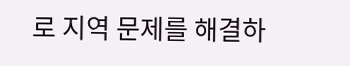로 지역 문제를 해결하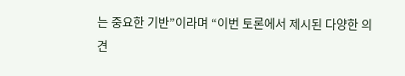는 중요한 기반”이라며 “이번 토론에서 제시된 다양한 의견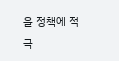을 정책에 적극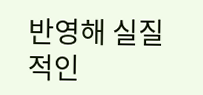반영해 실질적인